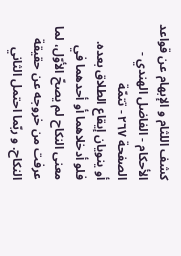كشف اللثام و الإبهام عن قواعد الأحكام - الفاضل الهندي - الصفحة ٢٦٧ - تتمّة
أو ينويان إيقاع الطلاق بعده. فلو أدخلاهما أو أحدهما في معنى النكاح لم يصحّ الأوّل، لما عرفت من خروجه عن حقيقة النكاح. و ربّما احتمل الثاني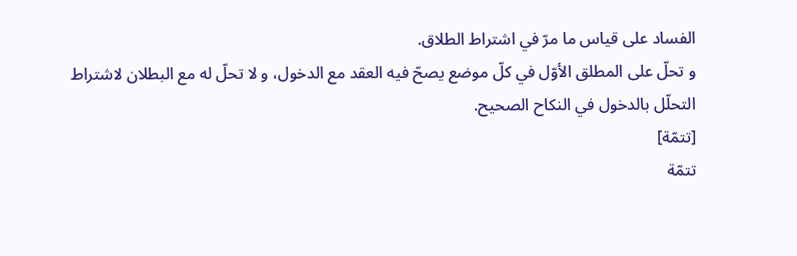الفساد على قياس ما مرّ في اشتراط الطلاق.
و تحلّ على المطلق الأوّل في كلّ موضع يصحّ فيه العقد مع الدخول، و لا تحلّ له مع البطلان لاشتراط التحلّل بالدخول في النكاح الصحيح.
[تتمّة]
تتمّة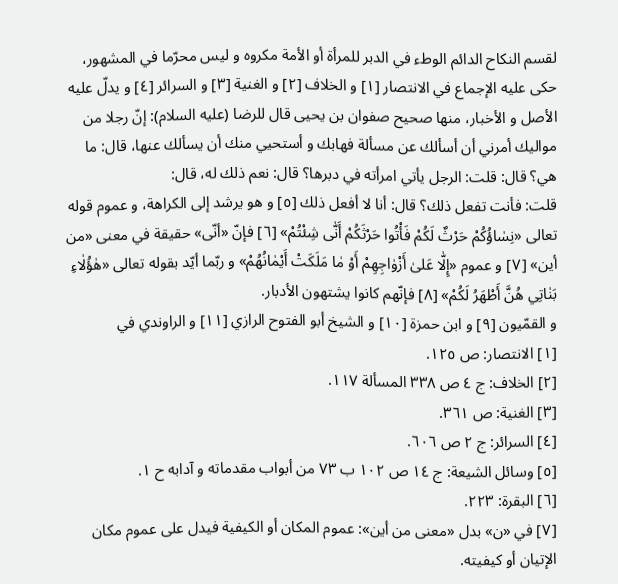لقسم النكاح الدائم الوطء في الدبر للمرأة أو الأمة مكروه و ليس محرّما في المشهور، حكى عليه الإجماع في الانتصار [١] و الخلاف [٢] و الغنية [٣] و السرائر [٤] و يدلّ عليه الأصل و الأخبار، منها صحيح صفوان بن يحيى قال للرضا (عليه السلام): إنّ رجلا من مواليك أمرني أن أسألك عن مسألة فهابك و أستحيي منك أن يسألك عنها، قال: ما هي؟ قال: قلت: الرجل يأتي امرأته في دبرها؟ قال: نعم ذلك له، قال:
قلت: فأنت تفعل ذلك؟ قال: أنا لا أفعل ذلك [٥] و هو يرشد إلى الكراهة، و عموم قوله تعالى «نِسٰاؤُكُمْ حَرْثٌ لَكُمْ فَأْتُوا حَرْثَكُمْ أَنّٰى شِئْتُمْ» [٦] فإنّ «أنّى» حقيقة في معنى «من أين» [٧] و عموم «إِلّٰا عَلىٰ أَزْوٰاجِهِمْ أَوْ مٰا مَلَكَتْ أَيْمٰانُهُمْ» و ربّما أيّد بقوله تعالى «هٰؤُلٰاءِ بَنٰاتِي هُنَّ أَطْهَرُ لَكُمْ» [٨] فإنّهم كانوا يشتهون الأدبار.
و القمّيون [٩] و ابن حمزة [١٠] و الشيخ أبو الفتوح الرازي [١١] و الراوندي في
[١] الانتصار: ص ١٢٥.
[٢] الخلاف: ج ٤ ص ٣٣٨ المسألة ١١٧.
[٣] الغنية: ص ٣٦١.
[٤] السرائر: ج ٢ ص ٦٠٦.
[٥] وسائل الشيعة: ج ١٤ ص ١٠٢ ب ٧٣ من أبواب مقدماته و آدابه ح ١.
[٦] البقرة: ٢٢٣.
[٧] في «ن» بدل «معنى من أين»: عموم المكان أو الكيفية فيدل على عموم مكان الإتيان أو كيفيته.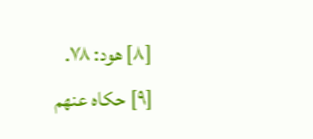[٨] هود: ٧٨.
[٩] حكاه عنهم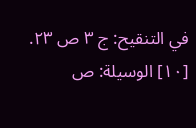في التنقيح: ج ٣ ص ٢٣.
[١٠] الوسيلة: ص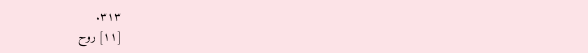٣١٣.
[١١] روح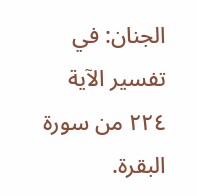الجنان: في تفسير الآية ٢٢٤ من سورة البقرة.